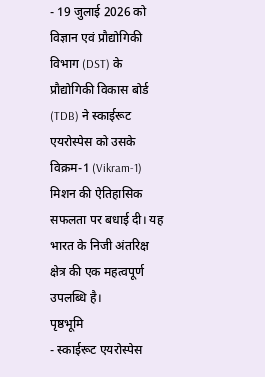- 19 जुलाई 2026 को विज्ञान एवं प्रौद्योगिकी विभाग (DST) के प्रौद्योगिकी विकास बोर्ड (TDB) ने स्काईरूट एयरोस्पेस को उसके विक्रम-1 (Vikram-1) मिशन की ऐतिहासिक सफलता पर बधाई दी। यह भारत के निजी अंतरिक्ष क्षेत्र की एक महत्वपूर्ण उपलब्धि है।
पृष्ठभूमि
- स्काईरूट एयरोस्पेस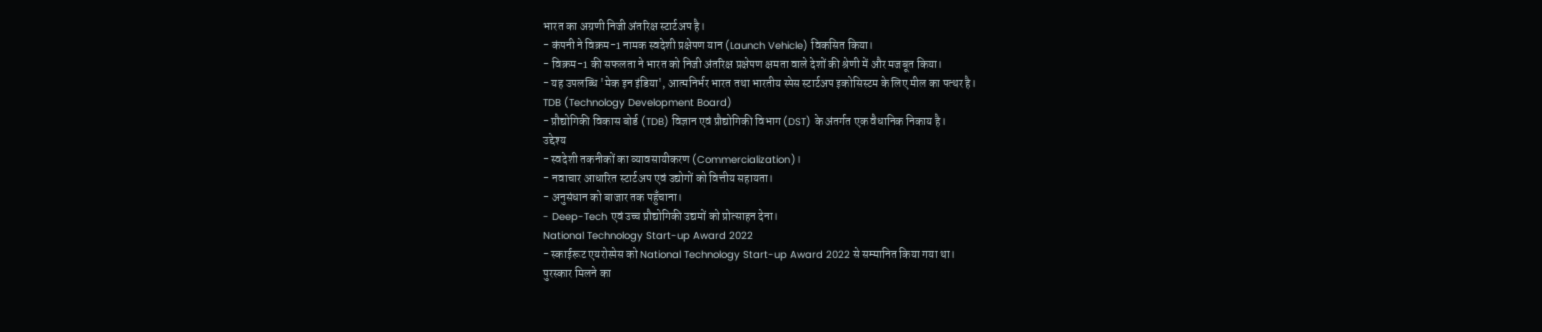भारत का अग्रणी निजी अंतरिक्ष स्टार्टअप है।
- कंपनी ने विक्रम-1 नामक स्वदेशी प्रक्षेपण यान (Launch Vehicle) विकसित किया।
- विक्रम-1 की सफलता ने भारत को निजी अंतरिक्ष प्रक्षेपण क्षमता वाले देशों की श्रेणी में और मजबूत किया।
- यह उपलब्धि 'मेक इन इंडिया', आत्मनिर्भर भारत तथा भारतीय स्पेस स्टार्टअप इकोसिस्टम के लिए मील का पत्थर है।
TDB (Technology Development Board)
- प्रौद्योगिकी विकास बोर्ड (TDB) विज्ञान एवं प्रौद्योगिकी विभाग (DST) के अंतर्गत एक वैधानिक निकाय है।
उद्देश्य
- स्वदेशी तकनीकों का व्यावसायीकरण (Commercialization)।
- नवाचार आधारित स्टार्टअप एवं उद्योगों को वित्तीय सहायता।
- अनुसंधान को बाजार तक पहुँचाना।
- Deep-Tech एवं उच्च प्रौद्योगिकी उद्यमों को प्रोत्साहन देना।
National Technology Start-up Award 2022
- स्काईरूट एयरोस्पेस को National Technology Start-up Award 2022 से सम्मानित किया गया था।
पुरस्कार मिलने का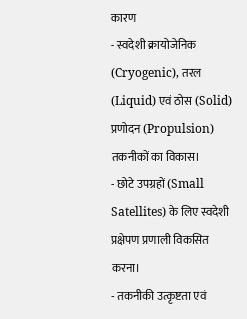कारण
- स्वदेशी क्रायोजेनिक (Cryogenic), तरल (Liquid) एवं ठोस (Solid) प्रणोदन (Propulsion) तकनीकों का विकास।
- छोटे उपग्रहों (Small Satellites) के लिए स्वदेशी प्रक्षेपण प्रणाली विकसित करना।
- तकनीकी उत्कृष्टता एवं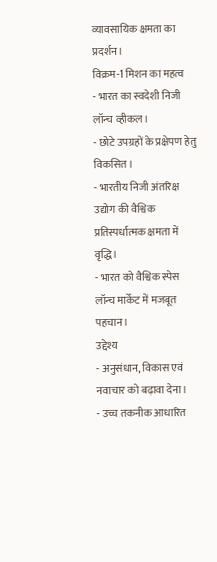व्यावसायिक क्षमता का प्रदर्शन।
विक्रम-1 मिशन का महत्व
- भारत का स्वदेशी निजी लॉन्च व्हीकल।
- छोटे उपग्रहों के प्रक्षेपण हेतु विकसित।
- भारतीय निजी अंतरिक्ष उद्योग की वैश्विक प्रतिस्पर्धात्मक क्षमता में वृद्धि।
- भारत को वैश्विक स्पेस लॉन्च मार्केट में मजबूत पहचान।
उद्देश्य
- अनुसंधान, विकास एवं नवाचार को बढ़ावा देना।
- उच्च तकनीक आधारित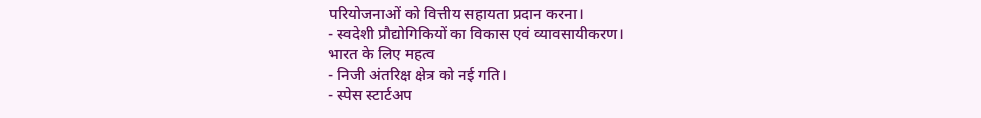परियोजनाओं को वित्तीय सहायता प्रदान करना।
- स्वदेशी प्रौद्योगिकियों का विकास एवं व्यावसायीकरण।
भारत के लिए महत्व
- निजी अंतरिक्ष क्षेत्र को नई गति।
- स्पेस स्टार्टअप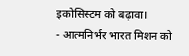इकोसिस्टम को बढ़ावा।
- आत्मनिर्भर भारत मिशन को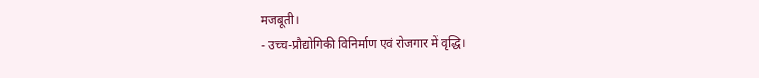मजबूती।
- उच्च-प्रौद्योगिकी विनिर्माण एवं रोजगार में वृद्धि।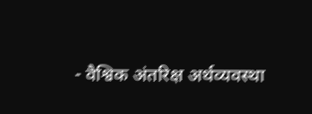- वैश्विक अंतरिक्ष अर्थव्यवस्था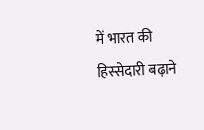में भारत की हिस्सेदारी बढ़ाने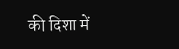की दिशा में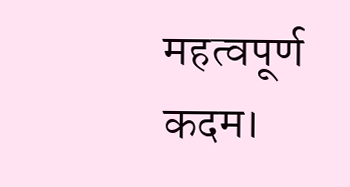महत्वपूर्ण कदम।